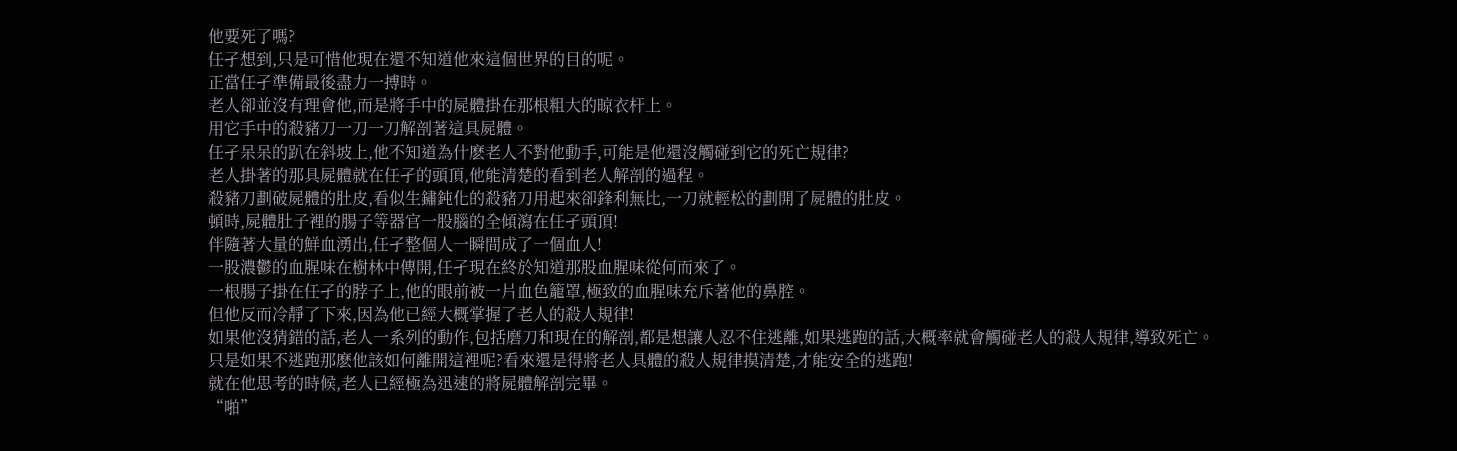他要死了嗎?
任孑想到,只是可惜他現在還不知道他來這個世界的目的呢。
正當任孑準備最後盡力一搏時。
老人卻並沒有理會他,而是將手中的屍體掛在那根粗大的晾衣杆上。
用它手中的殺豬刀一刀一刀解剖著這具屍體。
任孑呆呆的趴在斜坡上,他不知道為什麽老人不對他動手,可能是他還沒觸碰到它的死亡規律?
老人掛著的那具屍體就在任孑的頭頂,他能清楚的看到老人解剖的過程。
殺豬刀劃破屍體的肚皮,看似生鏽鈍化的殺豬刀用起來卻鋒利無比,一刀就輕松的劃開了屍體的肚皮。
頓時,屍體肚子裡的腸子等器官一股腦的全傾瀉在任孑頭頂!
伴隨著大量的鮮血湧出,任孑整個人一瞬間成了一個血人!
一股濃鬱的血腥味在樹林中傳開,任孑現在終於知道那股血腥味從何而來了。
一根腸子掛在任孑的脖子上,他的眼前被一片血色籠罩,極致的血腥味充斥著他的鼻腔。
但他反而冷靜了下來,因為他已經大概掌握了老人的殺人規律!
如果他沒猜錯的話,老人一系列的動作,包括磨刀和現在的解剖,都是想讓人忍不住逃離,如果逃跑的話,大概率就會觸碰老人的殺人規律,導致死亡。
只是如果不逃跑那麽他該如何離開這裡呢?看來還是得將老人具體的殺人規律摸清楚,才能安全的逃跑!
就在他思考的時候,老人已經極為迅速的將屍體解剖完畢。
“啪”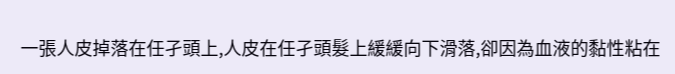一張人皮掉落在任孑頭上,人皮在任孑頭髮上緩緩向下滑落,卻因為血液的黏性粘在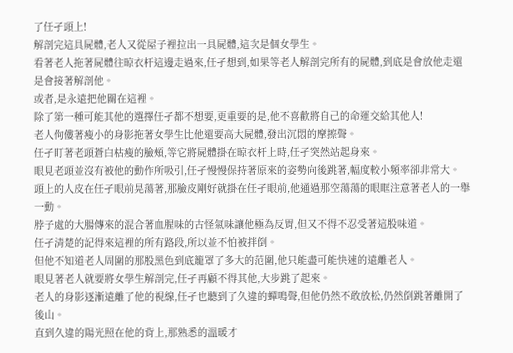了任孑頭上!
解剖完這具屍體,老人又從屋子裡拉出一具屍體,這次是個女學生。
看著老人拖著屍體往晾衣杆這邊走過來,任孑想到,如果等老人解剖完所有的屍體,到底是會放他走還是會接著解剖他。
或者,是永遠把他關在這裡。
除了第一種可能其他的選擇任孑都不想要,更重要的是,他不喜歡將自己的命運交給其他人!
老人佝僂著瘦小的身影拖著女學生比他還要高大屍體,發出沉悶的摩擦聲。
任孑盯著老頭蒼白枯瘦的臉頰,等它將屍體掛在晾衣杆上時,任孑突然站起身來。
眼見老頭並沒有被他的動作所吸引,任孑慢慢保持著原來的姿勢向後跳著,幅度較小頻率卻非常大。
頭上的人皮在任孑眼前晃蕩著,那臉皮剛好就掛在任孑眼前,他通過那空蕩蕩的眼眶注意著老人的一舉一動。
脖子處的大腸傳來的混合著血腥味的古怪氣味讓他極為反胃,但又不得不忍受著這股味道。
任孑清楚的記得來這裡的所有路段,所以並不怕被拌倒。
但他不知道老人周圍的那股黑色到底籠罩了多大的范圍,他只能盡可能快速的遠離老人。
眼見著老人就要將女學生解剖完,任孑再顧不得其他,大步跳了起來。
老人的身影逐漸遠離了他的視線,任孑也聽到了久違的蟬鳴聲,但他仍然不敢放松,仍然倒跳著離開了後山。
直到久違的陽光照在他的背上,那熟悉的溫暖才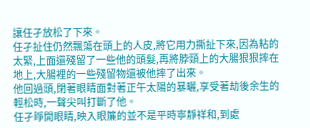讓任孑放松了下來。
任孑扯住仍然飄蕩在頭上的人皮,將它用力撕扯下來,因為粘的太緊,上面還殘留了一些他的頭髮,再將脖頸上的大腸狠狠摔在地上,大腸裡的一些殘留物還被他摔了出來。
他回過頭,閉著眼睛面對著正午太陽的暴曬,享受著劫後余生的輕松時,一聲尖叫打斷了他。
任孑睜開眼睛,映入眼簾的並不是平時寧靜祥和,到處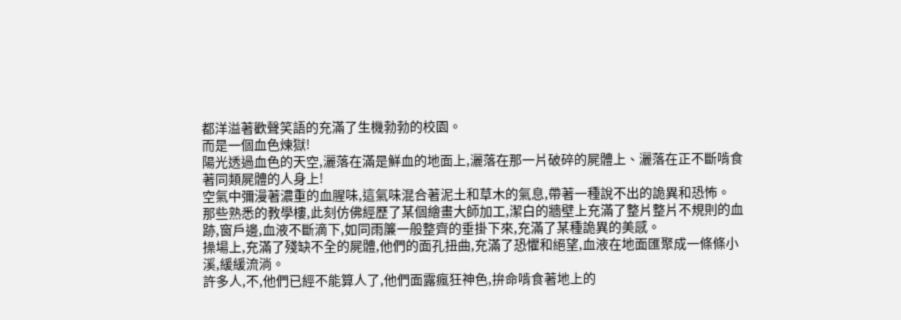都洋溢著歡聲笑語的充滿了生機勃勃的校園。
而是一個血色煉獄!
陽光透過血色的天空,灑落在滿是鮮血的地面上,灑落在那一片破碎的屍體上、灑落在正不斷啃食著同類屍體的人身上!
空氣中彌漫著濃重的血腥味,這氣味混合著泥土和草木的氣息,帶著一種說不出的詭異和恐怖。
那些熟悉的教學樓,此刻仿佛經歷了某個繪畫大師加工,潔白的牆壁上充滿了整片整片不規則的血跡,窗戶邊,血液不斷滴下,如同雨簾一般整齊的垂掛下來,充滿了某種詭異的美感。
操場上,充滿了殘缺不全的屍體,他們的面孔扭曲,充滿了恐懼和絕望,血液在地面匯聚成一條條小溪,緩緩流淌。
許多人,不,他們已經不能算人了,他們面露瘋狂神色,拚命啃食著地上的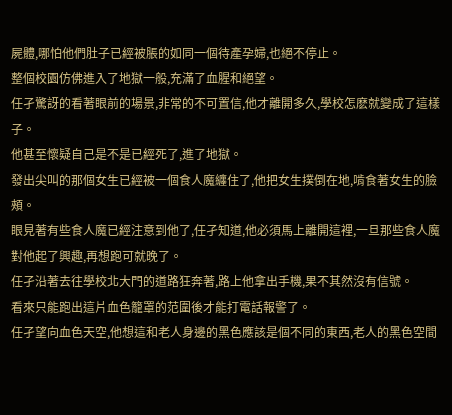屍體,哪怕他們肚子已經被脹的如同一個待產孕婦,也絕不停止。
整個校園仿佛進入了地獄一般,充滿了血腥和絕望。
任孑驚訝的看著眼前的場景,非常的不可置信,他才離開多久,學校怎麽就變成了這樣子。
他甚至懷疑自己是不是已經死了,進了地獄。
發出尖叫的那個女生已經被一個食人魔纏住了,他把女生撲倒在地,啃食著女生的臉頰。
眼見著有些食人魔已經注意到他了,任孑知道,他必須馬上離開這裡,一旦那些食人魔對他起了興趣,再想跑可就晚了。
任孑沿著去往學校北大門的道路狂奔著,路上他拿出手機,果不其然沒有信號。
看來只能跑出這片血色籠罩的范圍後才能打電話報警了。
任孑望向血色天空,他想這和老人身邊的黑色應該是個不同的東西,老人的黑色空間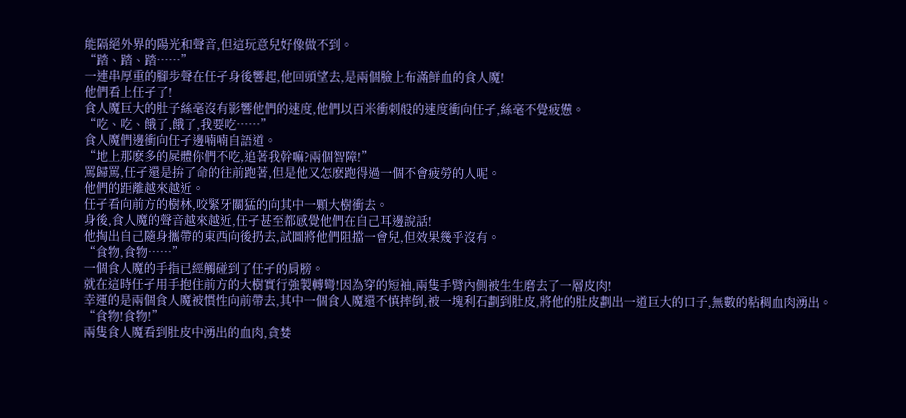能隔絕外界的陽光和聲音,但這玩意兒好像做不到。
“踏、踏、踏……”
一連串厚重的腳步聲在任孑身後響起,他回頭望去,是兩個臉上布滿鮮血的食人魔!
他們看上任孑了!
食人魔巨大的肚子絲毫沒有影響他們的速度,他們以百米衝刺般的速度衝向任孑,絲毫不覺疲憊。
“吃、吃、餓了,餓了,我要吃……”
食人魔們邊衝向任孑邊喃喃自語道。
“地上那麽多的屍體你們不吃,追著我幹嘛?兩個智障!”
罵歸罵,任孑還是拚了命的往前跑著,但是他又怎麽跑得過一個不會疲勞的人呢。
他們的距離越來越近。
任孑看向前方的樹林,咬緊牙關猛的向其中一顆大樹衝去。
身後,食人魔的聲音越來越近,任孑甚至都感覺他們在自己耳邊說話!
他掏出自己隨身攜帶的東西向後扔去,試圖將他們阻擋一會兒,但效果幾乎沒有。
“食物,食物……”
一個食人魔的手指已經觸碰到了任孑的肩膀。
就在這時任孑用手抱住前方的大樹實行強製轉彎!因為穿的短袖,兩隻手臂內側被生生磨去了一層皮肉!
幸運的是兩個食人魔被慣性向前帶去,其中一個食人魔還不慎摔倒,被一塊利石劃到肚皮,將他的肚皮劃出一道巨大的口子,無數的粘稠血肉湧出。
“食物!食物!”
兩隻食人魔看到肚皮中湧出的血肉,貪婪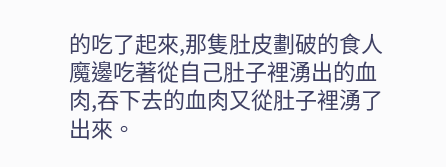的吃了起來,那隻肚皮劃破的食人魔邊吃著從自己肚子裡湧出的血肉,吞下去的血肉又從肚子裡湧了出來。